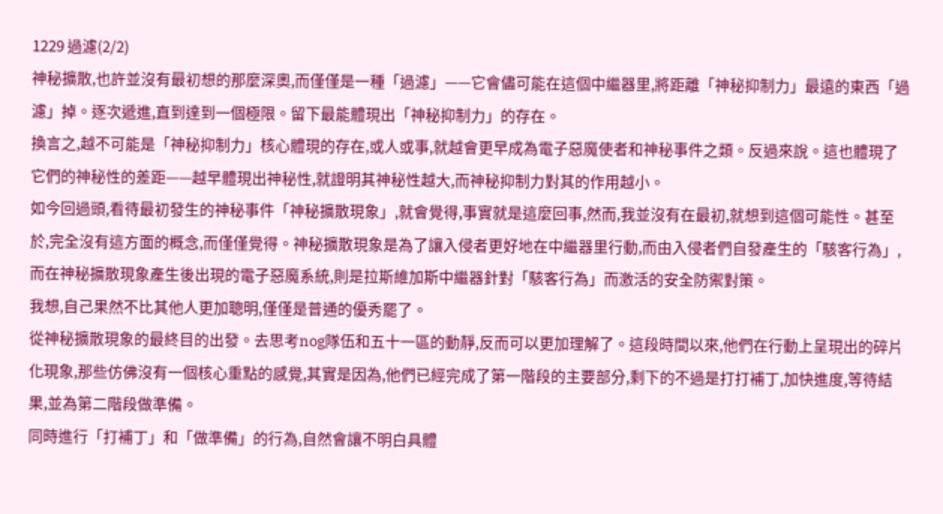1229 過濾(2/2)
神秘擴散,也許並沒有最初想的那麼深奧,而僅僅是一種「過濾」——它會儘可能在這個中繼器里,將距離「神秘抑制力」最遠的東西「過濾」掉。逐次遞進,直到達到一個極限。留下最能體現出「神秘抑制力」的存在。
換言之,越不可能是「神秘抑制力」核心體現的存在,或人或事,就越會更早成為電子惡魔使者和神秘事件之類。反過來說。這也體現了它們的神秘性的差距——越早體現出神秘性,就證明其神秘性越大,而神秘抑制力對其的作用越小。
如今回過頭,看待最初發生的神秘事件「神秘擴散現象」,就會覺得,事實就是這麼回事,然而,我並沒有在最初,就想到這個可能性。甚至於,完全沒有這方面的概念,而僅僅覺得。神秘擴散現象是為了讓入侵者更好地在中繼器里行動,而由入侵者們自發產生的「駭客行為」,而在神秘擴散現象產生後出現的電子惡魔系統,則是拉斯維加斯中繼器針對「駭客行為」而激活的安全防禦對策。
我想,自己果然不比其他人更加聰明,僅僅是普通的優秀罷了。
從神秘擴散現象的最終目的出發。去思考nog隊伍和五十一區的動靜,反而可以更加理解了。這段時間以來,他們在行動上呈現出的碎片化現象,那些仿佛沒有一個核心重點的感覺,其實是因為,他們已經完成了第一階段的主要部分,剩下的不過是打打補丁,加快進度,等待結果,並為第二階段做準備。
同時進行「打補丁」和「做準備」的行為,自然會讓不明白具體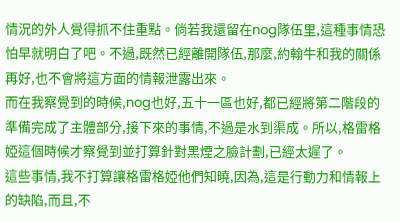情況的外人覺得抓不住重點。倘若我還留在nog隊伍里,這種事情恐怕早就明白了吧。不過,既然已經離開隊伍,那麼,約翰牛和我的關係再好,也不會將這方面的情報泄露出來。
而在我察覺到的時候,nog也好,五十一區也好,都已經將第二階段的準備完成了主體部分,接下來的事情,不過是水到渠成。所以,格雷格婭這個時候才察覺到並打算針對黑煙之臉計劃,已經太遲了。
這些事情,我不打算讓格雷格婭他們知曉,因為,這是行動力和情報上的缺陷,而且,不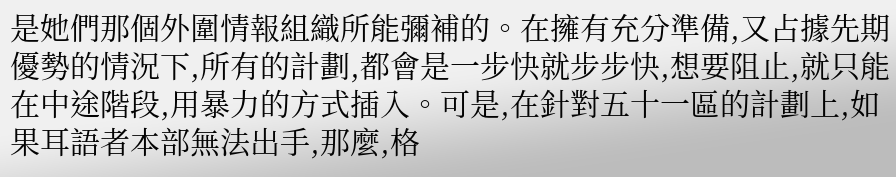是她們那個外圍情報組織所能彌補的。在擁有充分準備,又占據先期優勢的情況下,所有的計劃,都會是一步快就步步快,想要阻止,就只能在中途階段,用暴力的方式插入。可是,在針對五十一區的計劃上,如果耳語者本部無法出手,那麼,格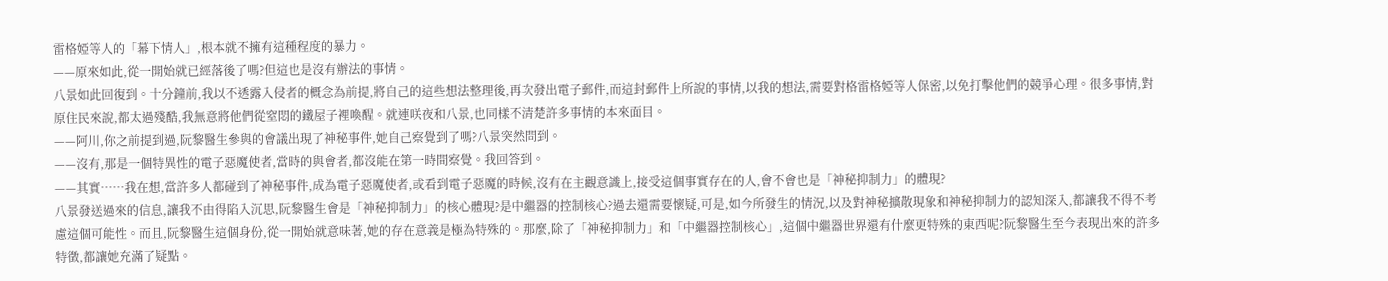雷格婭等人的「幕下情人」,根本就不擁有這種程度的暴力。
——原來如此,從一開始就已經落後了嗎?但這也是沒有辦法的事情。
八景如此回復到。十分鐘前,我以不透露入侵者的概念為前提,將自己的這些想法整理後,再次發出電子郵件,而這封郵件上所說的事情,以我的想法,需要對格雷格婭等人保密,以免打擊他們的競爭心理。很多事情,對原住民來說,都太過殘酷,我無意將他們從窒悶的鐵屋子裡喚醒。就連咲夜和八景,也同樣不清楚許多事情的本來面目。
——阿川,你之前提到過,阮黎醫生參與的會議出現了神秘事件,她自己察覺到了嗎?八景突然問到。
——沒有,那是一個特異性的電子惡魔使者,當時的與會者,都沒能在第一時間察覺。我回答到。
——其實……我在想,當許多人都碰到了神秘事件,成為電子惡魔使者,或看到電子惡魔的時候,沒有在主觀意識上,接受這個事實存在的人,會不會也是「神秘抑制力」的體現?
八景發送過來的信息,讓我不由得陷入沉思,阮黎醫生會是「神秘抑制力」的核心體現?是中繼器的控制核心?過去還需要懷疑,可是,如今所發生的情況,以及對神秘擴散現象和神秘抑制力的認知深入,都讓我不得不考慮這個可能性。而且,阮黎醫生這個身份,從一開始就意味著,她的存在意義是極為特殊的。那麼,除了「神秘抑制力」和「中繼器控制核心」,這個中繼器世界還有什麼更特殊的東西呢?阮黎醫生至今表現出來的許多特徵,都讓她充滿了疑點。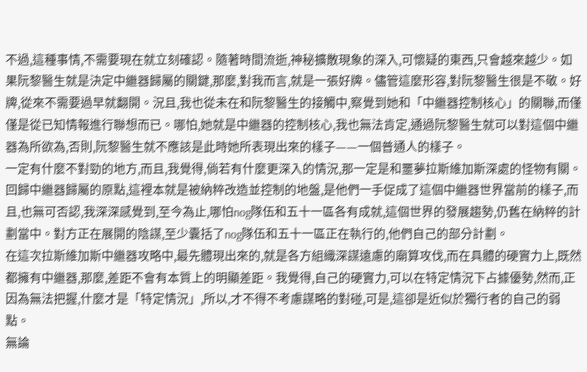不過,這種事情,不需要現在就立刻確認。隨著時間流逝,神秘擴散現象的深入,可懷疑的東西,只會越來越少。如果阮黎醫生就是決定中繼器歸屬的關鍵,那麼,對我而言,就是一張好牌。儘管這麼形容,對阮黎醫生很是不敬。好牌,從來不需要過早就翻開。況且,我也從未在和阮黎醫生的接觸中,察覺到她和「中繼器控制核心」的關聯,而僅僅是從已知情報進行聯想而已。哪怕,她就是中繼器的控制核心,我也無法肯定,通過阮黎醫生就可以對這個中繼器為所欲為,否則,阮黎醫生就不應該是此時她所表現出來的樣子——一個普通人的樣子。
一定有什麼不對勁的地方,而且,我覺得,倘若有什麼更深入的情況,那一定是和噩夢拉斯維加斯深處的怪物有關。回歸中繼器歸屬的原點,這裡本就是被納粹改造並控制的地盤,是他們一手促成了這個中繼器世界當前的樣子,而且,也無可否認,我深深感覺到,至今為止,哪怕nog隊伍和五十一區各有成就,這個世界的發展趨勢,仍舊在納粹的計劃當中。對方正在展開的陰謀,至少囊括了nog隊伍和五十一區正在執行的,他們自己的部分計劃。
在這次拉斯維加斯中繼器攻略中,最先體現出來的,就是各方組織深謀遠慮的廟算攻伐,而在具體的硬實力上,既然都擁有中繼器,那麼,差距不會有本質上的明顯差距。我覺得,自己的硬實力,可以在特定情況下占據優勢,然而,正因為無法把握,什麼才是「特定情況」,所以,才不得不考慮謀略的對碰,可是,這卻是近似於獨行者的自己的弱點。
無論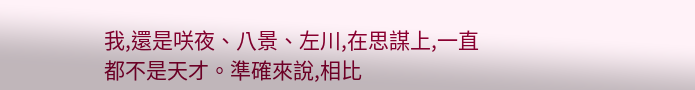我,還是咲夜、八景、左川,在思謀上,一直都不是天才。準確來說,相比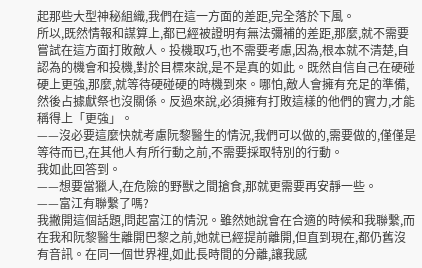起那些大型神秘組織,我們在這一方面的差距,完全落於下風。
所以,既然情報和謀算上,都已經被證明有無法彌補的差距,那麼,就不需要嘗試在這方面打敗敵人。投機取巧,也不需要考慮,因為,根本就不清楚,自認為的機會和投機,對於目標來說,是不是真的如此。既然自信自己在硬碰硬上更強,那麼,就等待硬碰硬的時機到來。哪怕,敵人會擁有充足的準備,然後占據獻祭也沒關係。反過來說,必須擁有打敗這樣的他們的實力,才能稱得上「更強」。
——沒必要這麼快就考慮阮黎醫生的情況,我們可以做的,需要做的,僅僅是等待而已,在其他人有所行動之前,不需要採取特別的行動。
我如此回答到。
——想要當獵人,在危險的野獸之間搶食,那就更需要再安靜一些。
——富江有聯繫了嗎?
我撇開這個話題,問起富江的情況。雖然她說會在合適的時候和我聯繫,而在我和阮黎醫生離開巴黎之前,她就已經提前離開,但直到現在,都仍舊沒有音訊。在同一個世界裡,如此長時間的分離,讓我感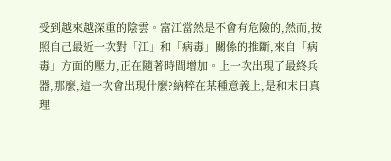受到越來越深重的陰雲。富江當然是不會有危險的,然而,按照自己最近一次對「江」和「病毒」關係的推斷,來自「病毒」方面的壓力,正在隨著時間增加。上一次出現了最終兵器,那麼,這一次會出現什麼?納粹在某種意義上,是和末日真理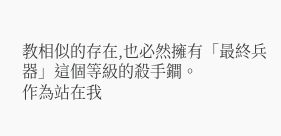教相似的存在,也必然擁有「最終兵器」這個等級的殺手鐧。
作為站在我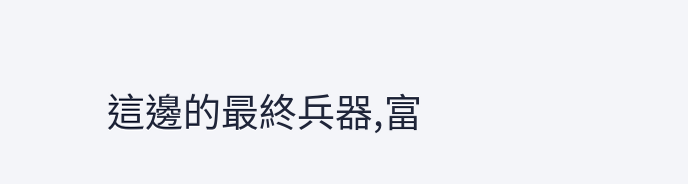這邊的最終兵器,富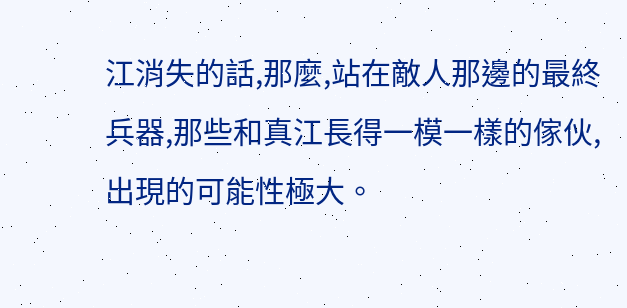江消失的話,那麼,站在敵人那邊的最終兵器,那些和真江長得一模一樣的傢伙,出現的可能性極大。